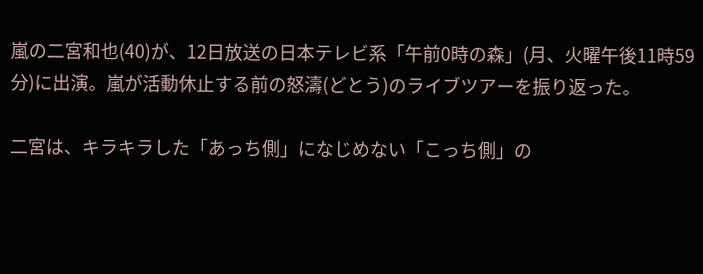嵐の二宮和也(40)が、12日放送の日本テレビ系「午前0時の森」(月、火曜午後11時59分)に出演。嵐が活動休止する前の怒濤(どとう)のライブツアーを振り返った。

二宮は、キラキラした「あっち側」になじめない「こっち側」の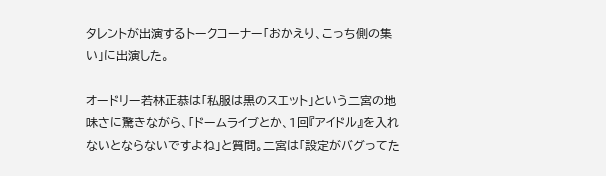タレントが出演するトークコーナー「おかえり、こっち側の集い」に出演した。

オードリー若林正恭は「私服は黒のスエット」という二宮の地味さに驚きながら、「ドームライブとか、1回『アイドル』を入れないとならないですよね」と質問。二宮は「設定がバグってた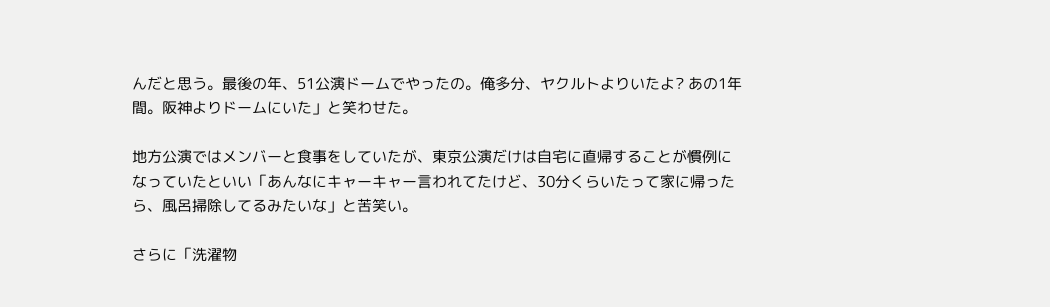んだと思う。最後の年、51公演ドームでやったの。俺多分、ヤクルトよりいたよ? あの1年間。阪神よりドームにいた」と笑わせた。

地方公演ではメンバーと食事をしていたが、東京公演だけは自宅に直帰することが慣例になっていたといい「あんなにキャーキャー言われてたけど、30分くらいたって家に帰ったら、風呂掃除してるみたいな」と苦笑い。

さらに「洗濯物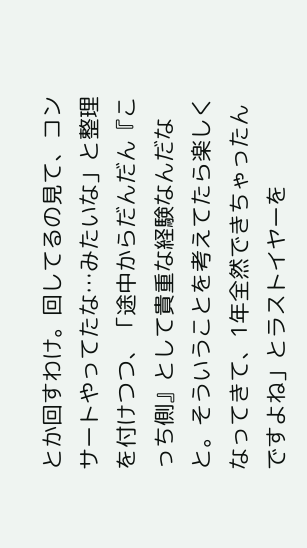とか回すわけ。回してるの見て、コンサートやってたな…みたいな」と整理を付けつつ、「途中からだんだん『こっち側』として貴重な経験なんだなと。そういうことを考えてたら楽しくなってきて、1年全然できちゃったんですよね」とラストイヤーを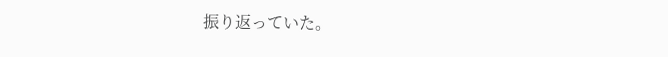振り返っていた。